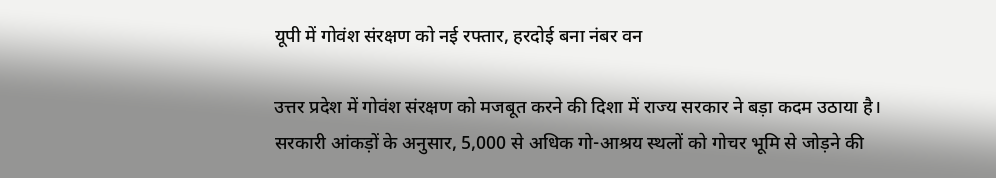यूपी में गोवंश संरक्षण को नई रफ्तार, हरदोई बना नंबर वन

उत्तर प्रदेश में गोवंश संरक्षण को मजबूत करने की दिशा में राज्य सरकार ने बड़ा कदम उठाया है। सरकारी आंकड़ों के अनुसार, 5,000 से अधिक गो-आश्रय स्थलों को गोचर भूमि से जोड़ने की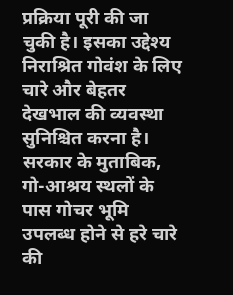प्रक्रिया पूरी की जा चुकी है। इसका उद्देश्य निराश्रित गोवंश के लिए चारे और बेहतर देखभाल की व्यवस्था सुनिश्चित करना है।
सरकार के मुताबिक, गो-आश्रय स्थलों के पास गोचर भूमि उपलब्ध होने से हरे चारे की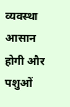व्यवस्था आसान होगी और पशुओं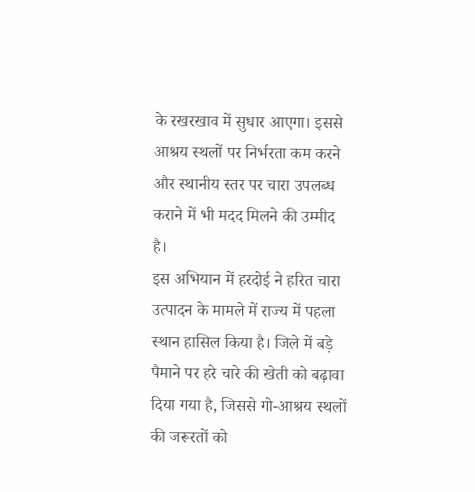के रखरखाव में सुधार आएगा। इससे आश्रय स्थलों पर निर्भरता कम करने और स्थानीय स्तर पर चारा उपलब्ध कराने में भी मदद मिलने की उम्मीद है।
इस अभियान में हरदोई ने हरित चारा उत्पादन के मामले में राज्य में पहला स्थान हासिल किया है। जिले में बड़े पैमाने पर हरे चारे की खेती को बढ़ावा दिया गया है, जिससे गो-आश्रय स्थलों की जरूरतों को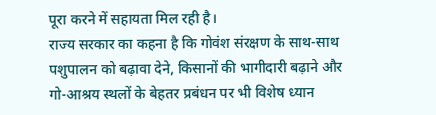पूरा करने में सहायता मिल रही है।
राज्य सरकार का कहना है कि गोवंश संरक्षण के साथ-साथ पशुपालन को बढ़ावा देने, किसानों की भागीदारी बढ़ाने और गो-आश्रय स्थलों के बेहतर प्रबंधन पर भी विशेष ध्यान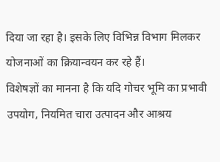दिया जा रहा है। इसके लिए विभिन्न विभाग मिलकर योजनाओं का क्रियान्वयन कर रहे हैं।
विशेषज्ञों का मानना है कि यदि गोचर भूमि का प्रभावी उपयोग, नियमित चारा उत्पादन और आश्रय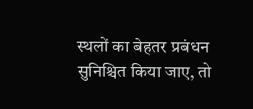स्थलों का बेहतर प्रबंधन सुनिश्चित किया जाए, तो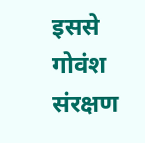इससे गोवंश संरक्षण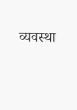व्यवस्था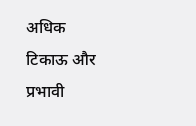अधिक टिकाऊ और प्रभावी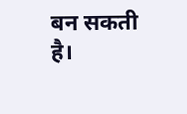बन सकती है।